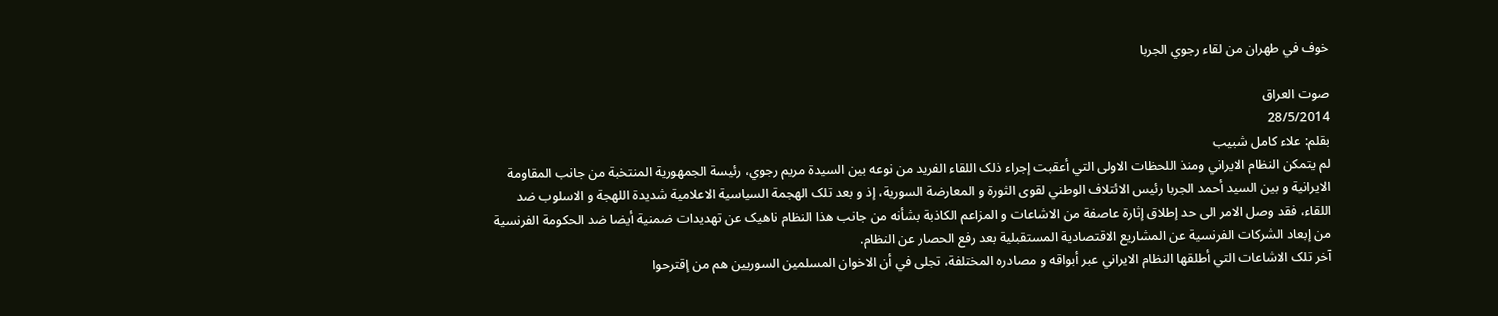خوف في طهران من لقاء رجوي الجربا

صوت العراق
28/5/2014
بقلم: علاء کامل شبيب
لم يتمکن النظام الايراني ومنذ اللحظات الاولی التي أعقبت إجراء ذلک اللقاء الفريد من نوعه بين السيدة مريم رجوي، رئيسة الجمهورية المنتخبة من جانب المقاومة الايرانية و بين السيد أحمد الجربا رئيس الائتلاف الوطني لقوی الثورة و المعارضة السورية، إذ و بعد تلک الهجمة السياسية الاعلامية شديدة اللهجة و الاسلوب ضد اللقاء، فقد وصل الامر الی حد إطلاق إثارة عاصفة من الاشاعات و المزاعم الکاذبة بشأنه من جانب هذا النظام ناهيک عن تهديدات ضمنية أيضا ضد الحکومة الفرنسية من إبعاد الشرکات الفرنسية عن المشاريع الاقتصادية المستقبلية بعد رفع الحصار عن النظام.
آخر تلک الاشاعات التي أطلقها النظام الايراني عبر أبواقه و مصادره المختلفة، تجلی في أن الاخوان المسلمين السوريين هم من إقترحوا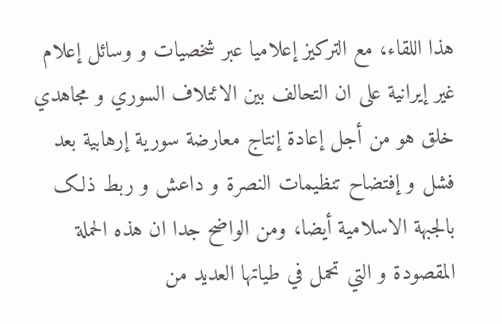هذا اللقاء، مع الترکيز إعلاميا عبر شخصيات و وسائل إعلام غير إيرانية علی ان التحالف بين الائتلاف السوري و مجاهدي خلق هو من أجل إعادة إنتاج معارضة سورية إرهابية بعد فشل و إفتضاح تنظيمات النصرة و داعش و ربط ذلک بالجبهة الاسلامية أيضا، ومن الواضح جدا ان هذه الحملة المقصودة و التي تحمل في طياتها العديد من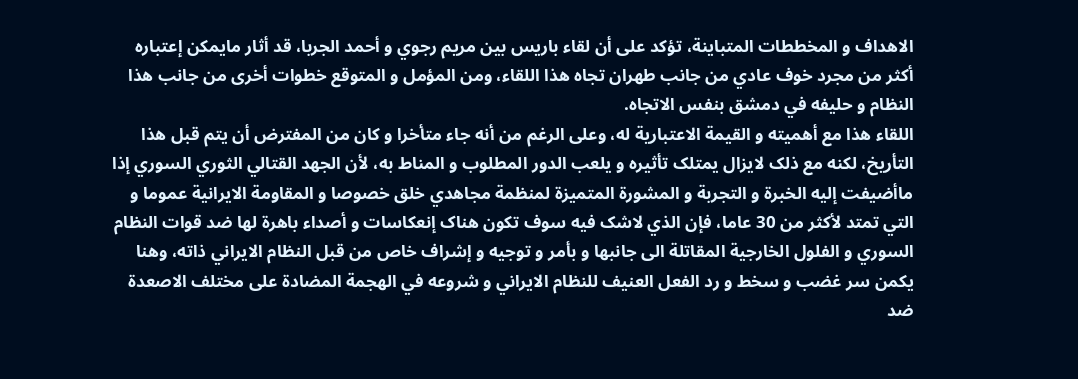الاهداف و المخططات المتباينة، تؤکد علی أن لقاء باريس بين مريم رجوي و أحمد الجربا، قد أثار مايمکن إعتباره أکثر من مجرد خوف عادي من جانب طهران تجاه هذا اللقاء، ومن المؤمل و المتوقع خطوات أخری من جانب هذا النظام و حليفه في دمشق بنفس الاتجاه.
اللقاء هذا مع أهميته و القيمة الاعتبارية له، وعلی الرغم من أنه جاء متأخرا و کان من المفترض أن يتم قبل هذا التأريخ، لکنه مع ذلک لايزال يمتلک تأثيره و يلعب الدور المطلوب و المناط به، لأن الجهد القتالي الثوري السوري إذا ماأضيفت إليه الخبرة و التجربة و المشورة المتميزة لمنظمة مجاهدي خلق خصوصا و المقاومة الايرانية عموما و التي تمتد لأکثر من 30 عاما، فإن الذي لاشک فيه سوف تکون هناک إنعکاسات و أصداء باهرة لها ضد قوات النظام السوري و الفلول الخارجية المقاتلة الی جانبها و بأمر و توجيه و إشراف خاص من قبل النظام الايراني ذاته، وهنا يکمن سر غضب و سخط و رد الفعل العنيف للنظام الايراني و شروعه في الهجمة المضادة علی مختلف الاصعدة ضد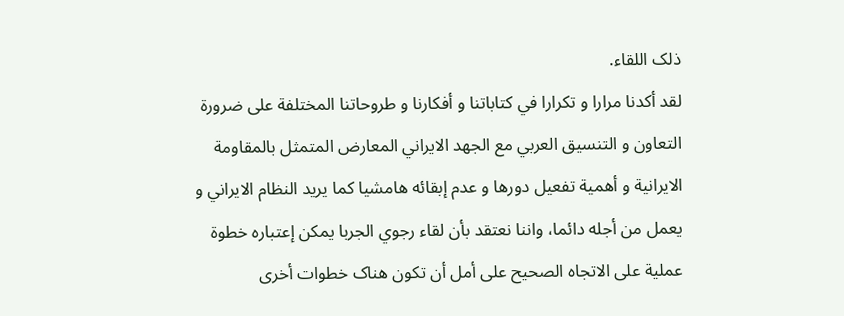ذلک اللقاء.
لقد أکدنا مرارا و تکرارا في کتاباتنا و أفکارنا و طروحاتنا المختلفة علی ضرورة التعاون و التنسيق العربي مع الجهد الايراني المعارض المتمثل بالمقاومة الايرانية و أهمية تفعيل دورها و عدم إبقائه هامشيا کما يريد النظام الايراني و يعمل من أجله دائما، واننا نعتقد بأن لقاء رجوي الجربا يمکن إعتباره خطوة عملية علی الاتجاه الصحيح علی أمل أن تکون هناک خطوات أخری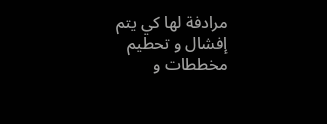مرادفة لها کي يتم إفشال و تحطيم مخططات و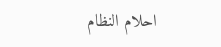احلام النظام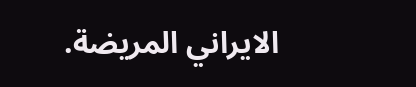الايراني المريضة.